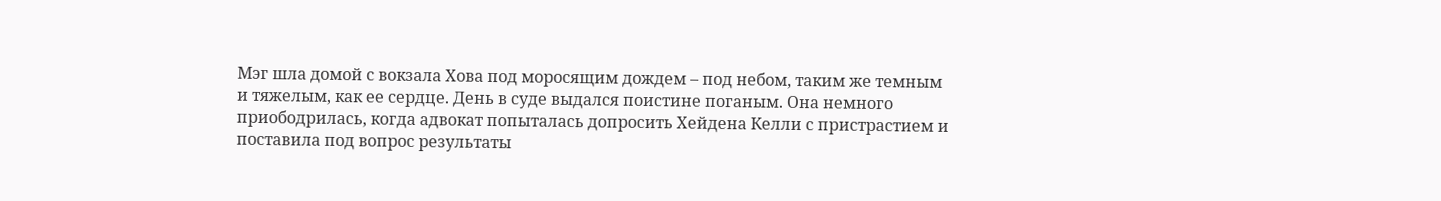Мэг шла домой с вокзала Хова под моросящим дождем – под небом, таким же темным и тяжелым, как ее сердце. День в суде выдался поистине поганым. Она немного приободрилась, когда адвокат попыталась допросить Хейдена Келли с пристрастием и поставила под вопрос результаты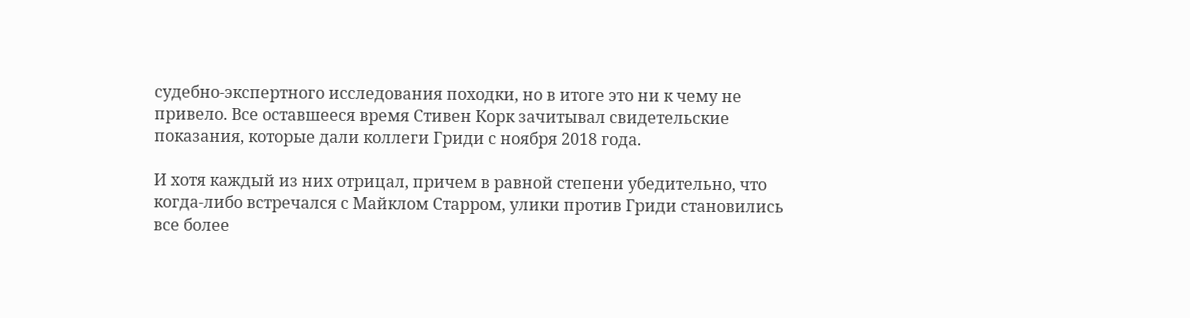судебно-экспертного исследования походки, но в итоге это ни к чему не привело. Все оставшееся время Стивен Корк зачитывал свидетельские показания, которые дали коллеги Гриди с ноября 2018 года.

И хотя каждый из них отрицал, причем в равной степени убедительно, что когда-либо встречался с Майклом Старром, улики против Гриди становились все более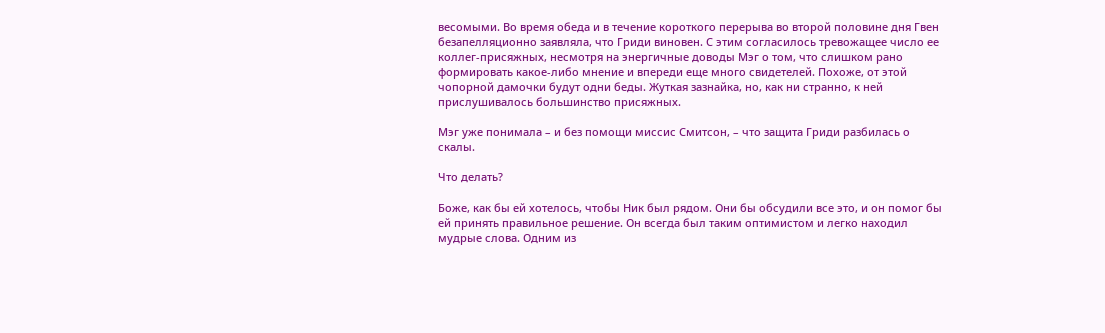весомыми. Во время обеда и в течение короткого перерыва во второй половине дня Гвен безапелляционно заявляла, что Гриди виновен. С этим согласилось тревожащее число ее коллег-присяжных, несмотря на энергичные доводы Мэг о том, что слишком рано формировать какое-либо мнение и впереди еще много свидетелей. Похоже, от этой чопорной дамочки будут одни беды. Жуткая зазнайка, но, как ни странно, к ней прислушивалось большинство присяжных.

Мэг уже понимала – и без помощи миссис Смитсон, – что защита Гриди разбилась о скалы.

Что делать?

Боже, как бы ей хотелось, чтобы Ник был рядом. Они бы обсудили все это, и он помог бы ей принять правильное решение. Он всегда был таким оптимистом и легко находил мудрые слова. Одним из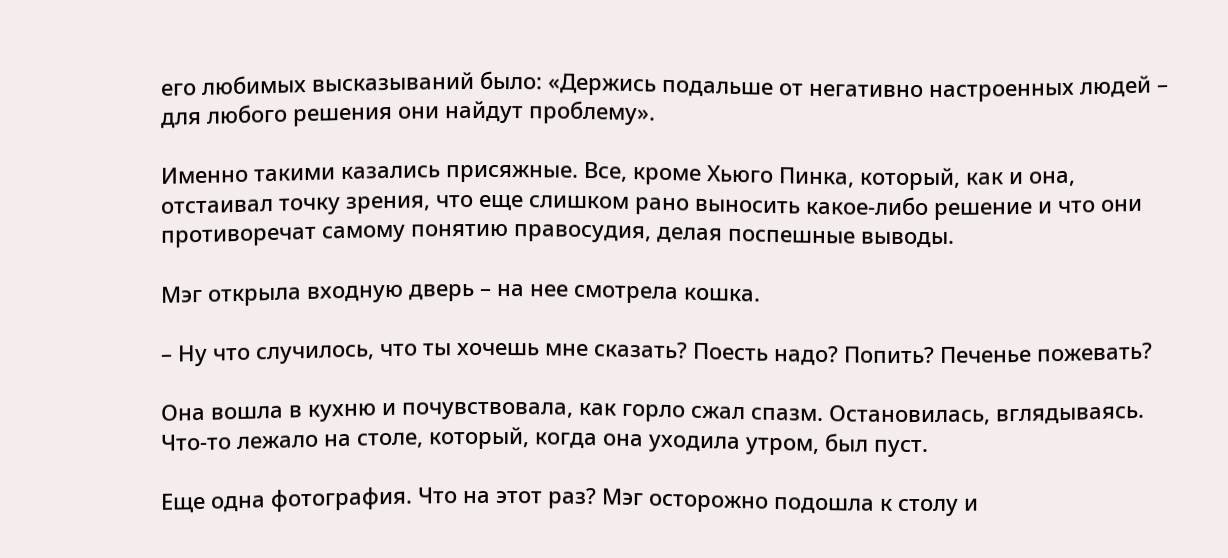его любимых высказываний было: «Держись подальше от негативно настроенных людей – для любого решения они найдут проблему».

Именно такими казались присяжные. Все, кроме Хьюго Пинка, который, как и она, отстаивал точку зрения, что еще слишком рано выносить какое-либо решение и что они противоречат самому понятию правосудия, делая поспешные выводы.

Мэг открыла входную дверь – на нее смотрела кошка.

– Ну что случилось, что ты хочешь мне сказать? Поесть надо? Попить? Печенье пожевать?

Она вошла в кухню и почувствовала, как горло сжал спазм. Остановилась, вглядываясь. Что-то лежало на столе, который, когда она уходила утром, был пуст.

Еще одна фотография. Что на этот раз? Мэг осторожно подошла к столу и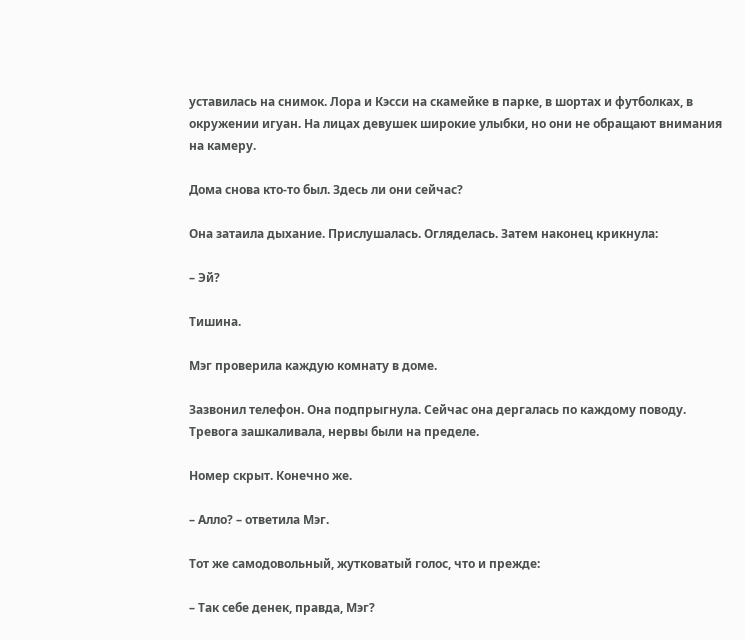уставилась на снимок. Лора и Кэсси на скамейке в парке, в шортах и футболках, в окружении игуан. На лицах девушек широкие улыбки, но они не обращают внимания на камеру.

Дома снова кто-то был. Здесь ли они сейчас?

Она затаила дыхание. Прислушалась. Огляделась. Затем наконец крикнула:

– Эй?

Тишина.

Мэг проверила каждую комнату в доме.

Зазвонил телефон. Она подпрыгнула. Сейчас она дергалась по каждому поводу. Тревога зашкаливала, нервы были на пределе.

Номер скрыт. Конечно же.

– Алло? – ответила Мэг.

Тот же самодовольный, жутковатый голос, что и прежде:

– Так себе денек, правда, Мэг?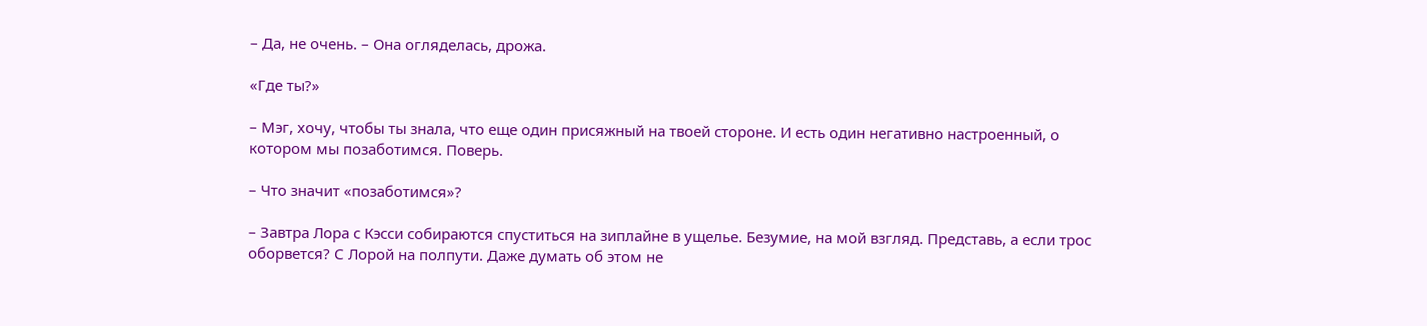– Да, не очень. – Она огляделась, дрожа.

«Где ты?»

– Мэг, хочу, чтобы ты знала, что еще один присяжный на твоей стороне. И есть один негативно настроенный, о котором мы позаботимся. Поверь.

– Что значит «позаботимся»?

– Завтра Лора с Кэсси собираются спуститься на зиплайне в ущелье. Безумие, на мой взгляд. Представь, а если трос оборвется? С Лорой на полпути. Даже думать об этом не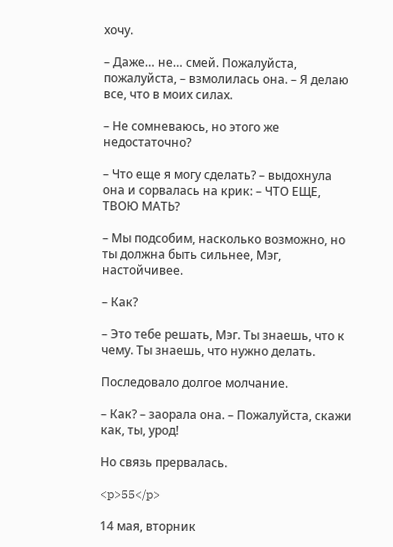хочу.

– Даже… не… смей. Пожалуйста, пожалуйста, – взмолилась она. – Я делаю все, что в моих силах.

– Не сомневаюсь, но этого же недостаточно?

– Что еще я могу сделать? – выдохнула она и сорвалась на крик: – ЧТО ЕЩЕ, ТВОЮ МАТЬ?

– Мы подсобим, насколько возможно, но ты должна быть сильнее, Мэг, настойчивее.

– Как?

– Это тебе решать, Мэг. Ты знаешь, что к чему. Ты знаешь, что нужно делать.

Последовало долгое молчание.

– Как? – заорала она. – Пожалуйста, скажи как, ты, урод!

Но связь прервалась.

<p>55</p>

14 мая, вторник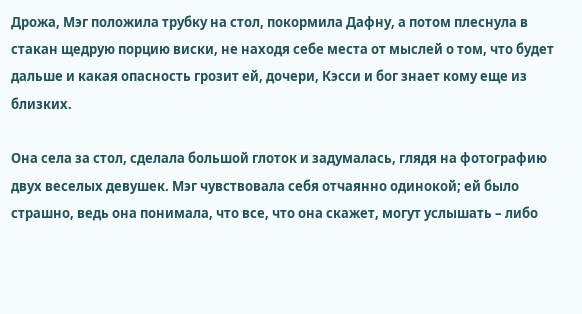Дрожа, Мэг положила трубку на стол, покормила Дафну, а потом плеснула в стакан щедрую порцию виски, не находя себе места от мыслей о том, что будет дальше и какая опасность грозит ей, дочери, Кэсси и бог знает кому еще из близких.

Она села за стол, сделала большой глоток и задумалась, глядя на фотографию двух веселых девушек. Мэг чувствовала себя отчаянно одинокой; ей было страшно, ведь она понимала, что все, что она скажет, могут услышать – либо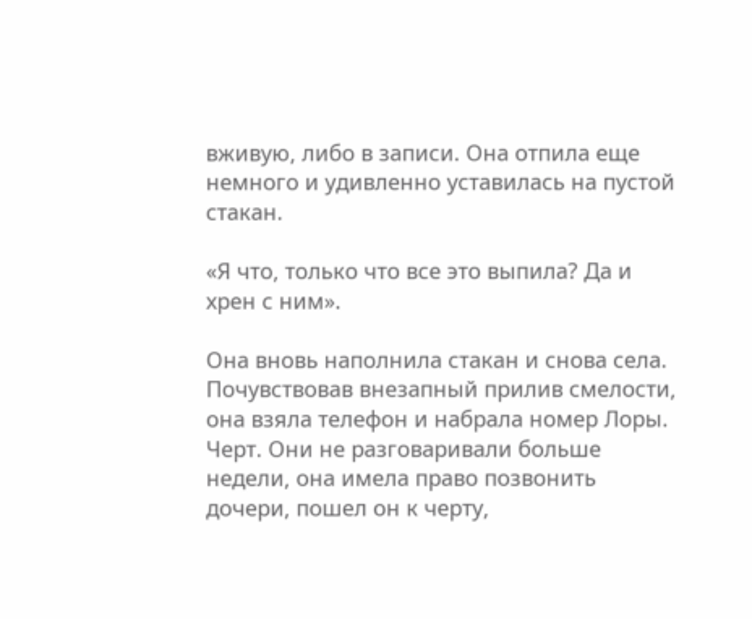вживую, либо в записи. Она отпила еще немного и удивленно уставилась на пустой стакан.

«Я что, только что все это выпила? Да и хрен с ним».

Она вновь наполнила стакан и снова села. Почувствовав внезапный прилив смелости, она взяла телефон и набрала номер Лоры. Черт. Они не разговаривали больше недели, она имела право позвонить дочери, пошел он к черту,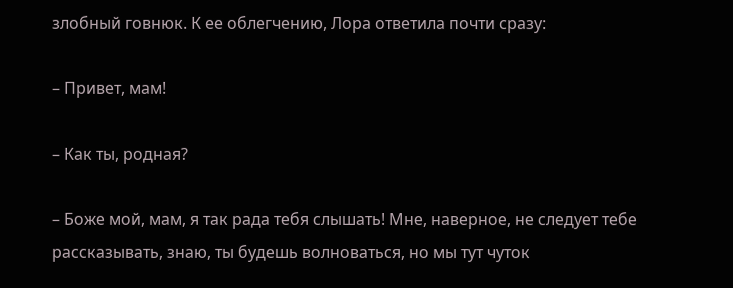злобный говнюк. К ее облегчению, Лора ответила почти сразу:

– Привет, мам!

– Как ты, родная?

– Боже мой, мам, я так рада тебя слышать! Мне, наверное, не следует тебе рассказывать, знаю, ты будешь волноваться, но мы тут чуток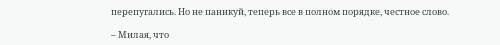перепугались. Но не паникуй, теперь все в полном порядке, честное слово.

– Милая, что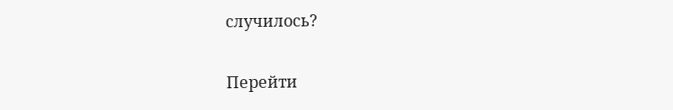случилось?

Перейти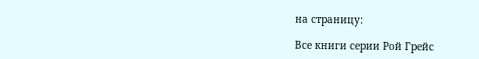на страницу:

Все книги серии Рой Грейс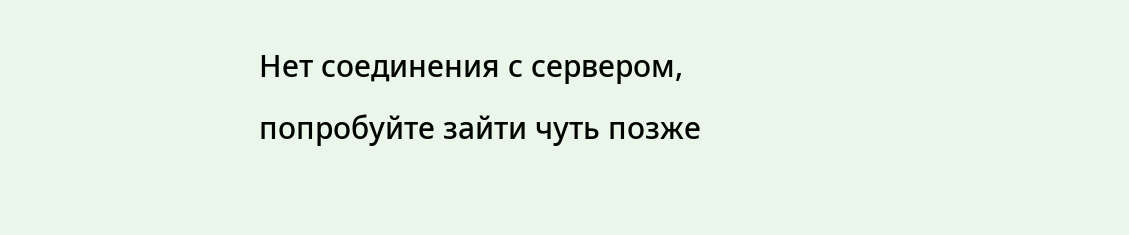Нет соединения с сервером, попробуйте зайти чуть позже